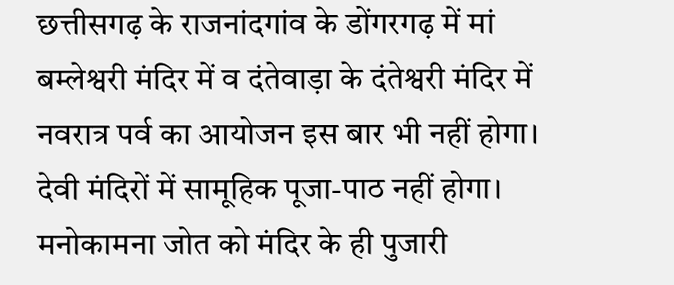छत्तीसगढ़ के राजनांदगांव के डोंगरगढ़ में मां बम्लेश्वरी मंदिर में व दंतेवाड़ा के दंतेश्वरी मंदिर में नवरात्र पर्व का आयोजन इस बार भी नहीं होगा। देवी मंदिरों में सामूहिक पूजा-पाठ नहीं होगा। मनोकामना जोत को मंदिर के ही पुजारी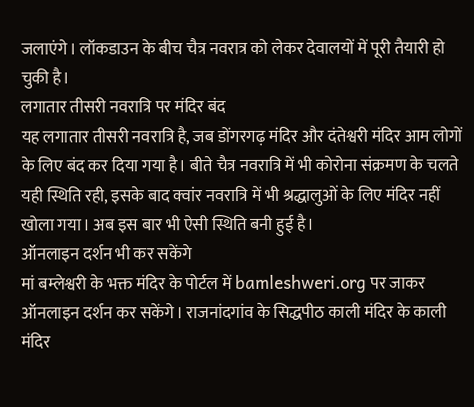जलाएंगे। लॉकडाउन के बीच चैत्र नवरात्र को लेकर देवालयों में पूरी तैयारी हो चुकी है।
लगातार तीसरी नवरात्रि पर मंदिर बंद
यह लगातार तीसरी नवरात्रि है, जब डोंगरगढ़ मंदिर और दंतेश्वरी मंदिर आम लोगों के लिए बंद कर दिया गया है। बीते चैत्र नवरात्रि में भी कोरोना संक्रमण के चलते यही स्थिति रही, इसके बाद क्वांर नवरात्रि में भी श्रद्धालुओं के लिए मंदिर नहीं खोला गया। अब इस बार भी ऐसी स्थिति बनी हुई है।
ऑनलाइन दर्शन भी कर सकेंगे
मां बम्लेश्वरी के भक्त मंदिर के पोर्टल में bamleshweri.org पर जाकर ऑनलाइन दर्शन कर सकेंगे। राजनांदगांव के सिद्धपीठ काली मंदिर के काली मंदिर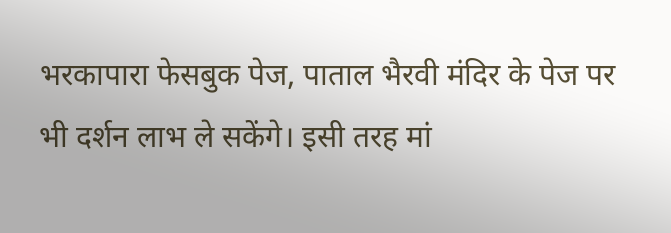भरकापारा फेसबुक पेज, पाताल भैरवी मंदिर के पेज पर भी दर्शन लाभ ले सकेंगे। इसी तरह मां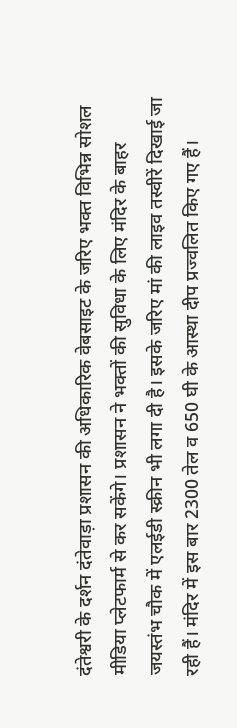दंतेश्वरी के दर्शन दंतेवाड़ा प्रशासन की अधिकारिक वेबसाइट के जरिए भक्त विभिन्न सोशल मीडिया प्लेटफार्म से कर सकेंगे। प्रशासन ने भक्तों की सुविधा के लिए मंदिर के बाहर जयस्तंभ चौक में एलईडी स्क्रीन भी लगा दी है। इसके जरिए मां की लाइव तस्वीरें दिखाई जा रही हैं। मंदिर में इस बार 2300 तेल व 650 घी के आस्था दीप प्रज्वलित किए गए हैं।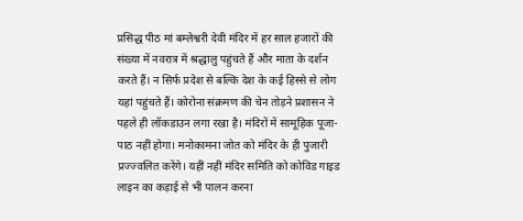प्रसिद्ध पीठ मां बम्लेश्वरी देवी मंदिर में हर साल हजारों की संख्या में नवरात्र में श्रद्धालु पहुंचते हैं और माता के दर्शन करते हैं। न सिर्फ प्रदेश से बल्कि देश के कई हिस्से से लोग यहां पहुंचते हैं। कोरोना संक्रमण की चेन तोड़ने प्रशासन ने पहले ही लॉकडाउन लगा रखा है। मंदिरों में सामूहिक पूजा-पाठ नहीं होगा। मनोकामना जोत को मंदिर के ही पुजारी प्रज्ज्वलित करेंगे। यहीं नहीं मंदिर समिति को कोविड गाइड लाइन का कड़ाई से भी पालन करना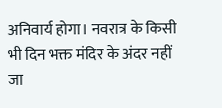अनिवार्य होगा। नवरात्र के किसी भी दिन भक्त मंदिर के अंदर नहीं जा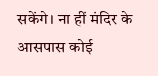सकेंगे। ना हीं मंदिर के आसपास कोई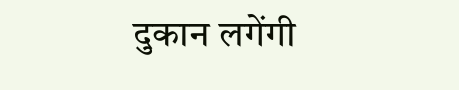दुकान लगेंगी